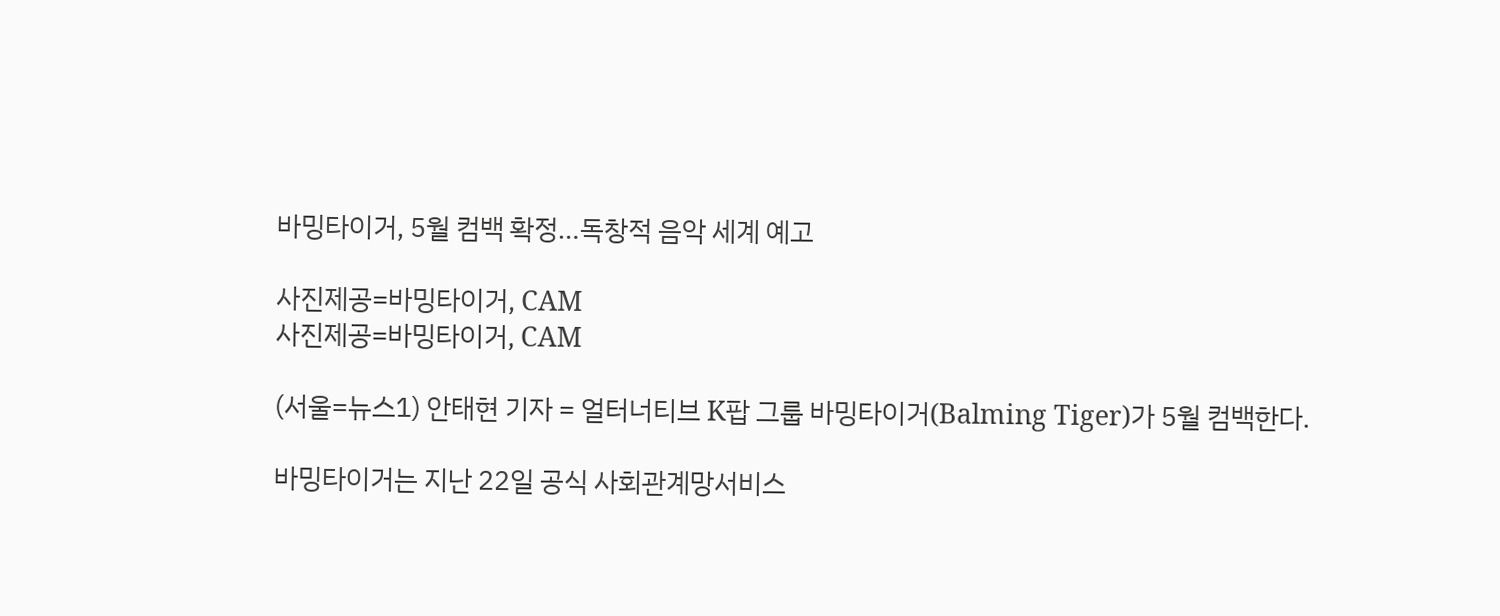바밍타이거, 5월 컴백 확정…독창적 음악 세계 예고

사진제공=바밍타이거, CAM
사진제공=바밍타이거, CAM

(서울=뉴스1) 안태현 기자 = 얼터너티브 K팝 그룹 바밍타이거(Balming Tiger)가 5월 컴백한다.

바밍타이거는 지난 22일 공식 사회관계망서비스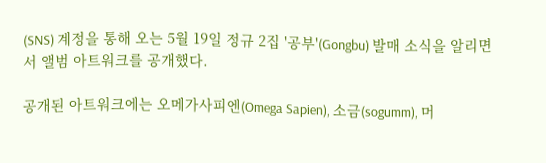(SNS) 계정을 통해 오는 5월 19일 정규 2집 '공부'(Gongbu) 발매 소식을 알리면서 앨범 아트워크를 공개했다.

공개된 아트워크에는 오메가사피엔(Omega Sapien), 소금(sogumm), 머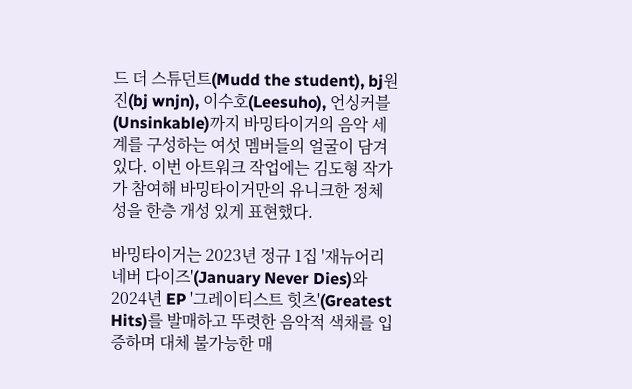드 더 스튜던트(Mudd the student), bj원진(bj wnjn), 이수호(Leesuho), 언싱커블(Unsinkable)까지 바밍타이거의 음악 세계를 구성하는 여섯 멤버들의 얼굴이 담겨 있다. 이번 아트워크 작업에는 김도형 작가가 참여해 바밍타이거만의 유니크한 정체성을 한층 개성 있게 표현했다.

바밍타이거는 2023년 정규 1집 '재뉴어리 네버 다이즈'(January Never Dies)와 2024년 EP '그레이티스트 힛츠'(Greatest Hits)를 발매하고 뚜렷한 음악적 색채를 입증하며 대체 불가능한 매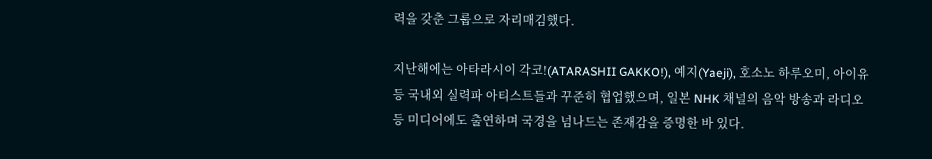력을 갖춘 그룹으로 자리매김했다.

지난해에는 아타라시이 각코!(ATARASHII GAKKO!), 예지(Yaeji), 호소노 하루오미, 아이유 등 국내외 실력파 아티스트들과 꾸준히 협업했으며, 일본 NHK 채널의 음악 방송과 라디오 등 미디어에도 출연하며 국경을 넘나드는 존재감을 증명한 바 있다.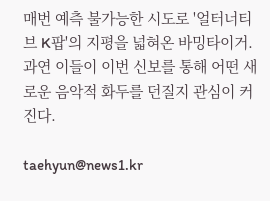매번 예측 불가능한 시도로 '얼터너티브 K팝'의 지평을 넓혀온 바밍타이거. 과연 이들이 이번 신보를 통해 어떤 새로운 음악적 화두를 던질지 관심이 커진다.

taehyun@news1.kr